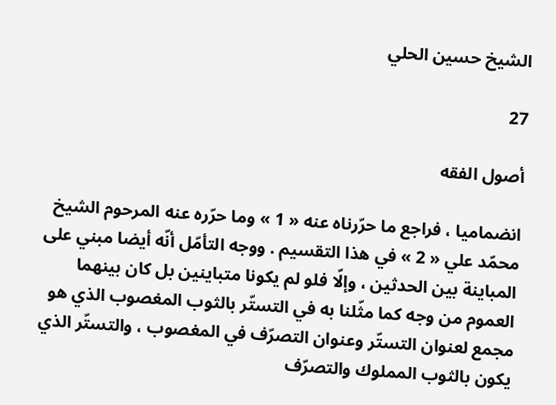الشيخ حسين الحلي

27

أصول الفقه

انضماميا ، فراجع ما حرّرناه عنه « 1 » وما حرّره عنه المرحوم الشيخ محمّد علي « 2 » في هذا التقسيم . ووجه التأمّل أنّه أيضا مبني على المباينة بين الحدثين ، وإلّا فلو لم يكونا متباينين بل كان بينهما العموم من وجه كما مثّلنا به في التستّر بالثوب المغصوب الذي هو مجمع لعنوان التستّر وعنوان التصرّف في المغصوب ، والتستّر الذي يكون بالثوب المملوك والتصرّف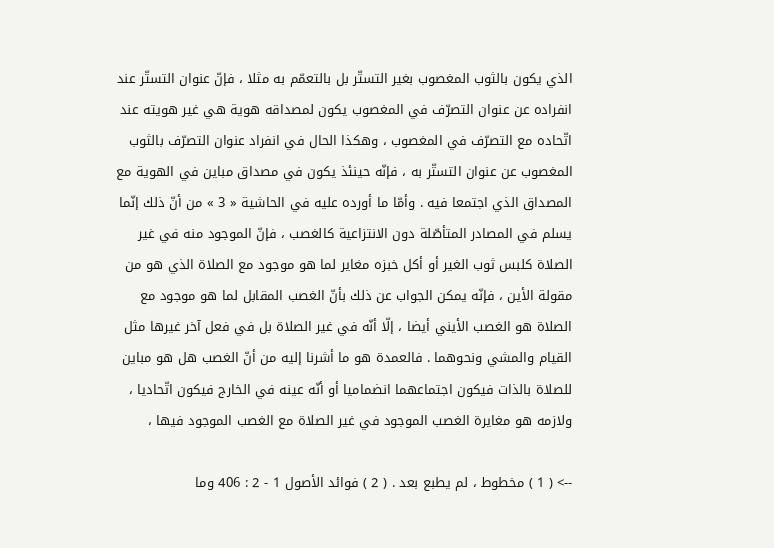الذي يكون بالثوب المغصوب بغير التستّر بل بالتعمّم به مثلا ، فإنّ عنوان التستّر عند انفراده عن عنوان التصرّف في المغصوب يكون لمصداقه هوية هي غير هويته عند اتّحاده مع التصرّف في المغصوب ، وهكذا الحال في انفراد عنوان التصرّف بالثوب المغصوب عن عنوان التستّر به ، فإنّه حينئذ يكون في مصداق مباين في الهوية مع المصداق الذي اجتمعا فيه . وأمّا ما أورده عليه في الحاشية « 3 » من أنّ ذلك إنّما يسلم في المصادر المتأصّلة دون الانتزاعية كالغصب ، فإنّ الموجود منه في غير الصلاة كلبس ثوب الغير أو أكل خبزه مغاير لما هو موجود مع الصلاة الذي هو من مقولة الأين ، فإنّه يمكن الجواب عن ذلك بأنّ الغصب المقابل لما هو موجود مع الصلاة هو الغصب الأيني أيضا ، إلّا أنّه في غير الصلاة بل في فعل آخر غيرها مثل القيام والمشي ونحوهما . فالعمدة هو ما أشرنا إليه من أنّ الغصب هل هو مباين للصلاة بالذات فيكون اجتماعهما انضماميا أو أنّه عينه في الخارج فيكون اتّحاديا ، ولازمه هو مغايرة الغصب الموجود في غير الصلاة مع الغصب الموجود فيها ،

--> ( 1 ) مخطوط ، لم يطبع بعد . ( 2 ) فوائد الأصول 1 - 2 : 406 وما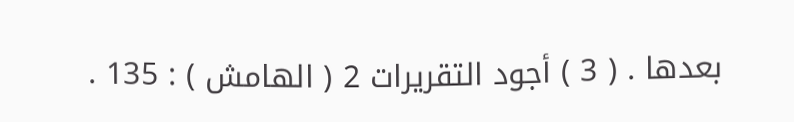بعدها . ( 3 ) أجود التقريرات 2 ( الهامش ) : 135 .